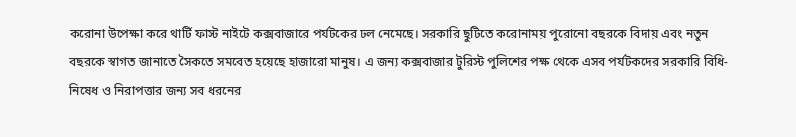করোনা উপেক্ষা করে থার্টি ফাস্ট নাইটে কক্সবাজারে পর্যটকের ঢল নেমেছে। সরকারি ছুটিতে করোনাময় পুরোনো বছরকে বিদায় এবং নতুন বছরকে স্বাগত জানাতে সৈকতে সমবেত হয়েছে হাজারো মানুষ। এ জন্য কক্সবাজার টুরিস্ট পুলিশের পক্ষ থেকে এসব পর্যটকদের সরকারি বিধি-নিষেধ ও নিরাপত্তার জন্য সব ধরনের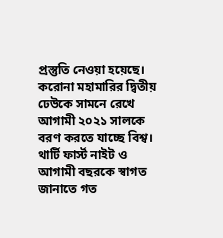প্রস্তুতি নেওয়া হয়েছে।
করোনা মহামারির দ্বিতীয় ঢেউকে সামনে রেখে আগামী ২০২১ সালকে বরণ করতে যাচ্ছে বিশ্ব। থার্টি ফার্স্ট নাইট ও আগামী বছরকে স্বাগত জানাতে গত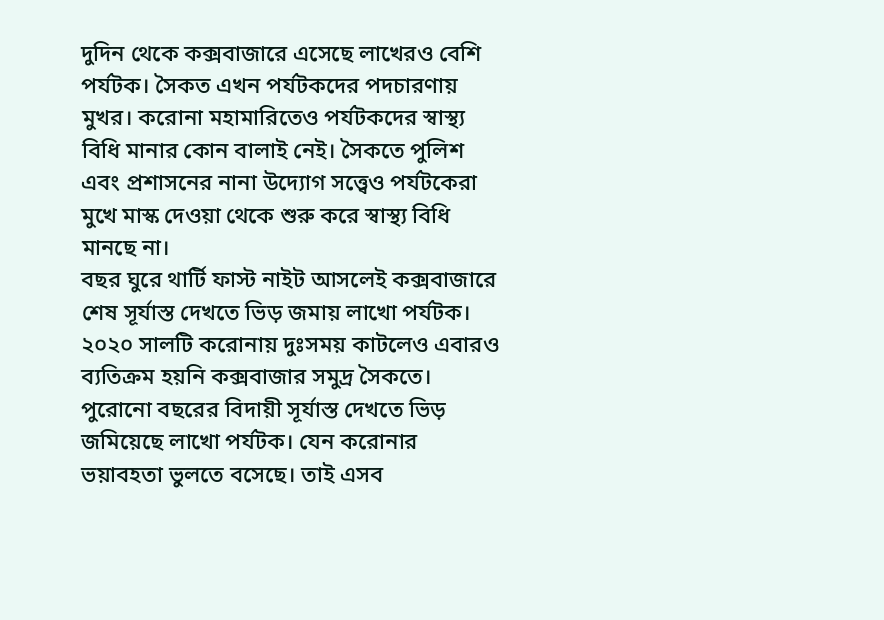দুদিন থেকে কক্সবাজারে এসেছে লাখেরও বেশি পর্যটক। সৈকত এখন পর্যটকদের পদচারণায় মুখর। করোনা মহামারিতেও পর্যটকদের স্বাস্থ্য বিধি মানার কোন বালাই নেই। সৈকতে পুলিশ এবং প্রশাসনের নানা উদ্যোগ সত্ত্বেও পর্যটকেরা মুখে মাস্ক দেওয়া থেকে শুরু করে স্বাস্থ্য বিধি মানছে না।
বছর ঘুরে থার্টি ফাস্ট নাইট আসলেই কক্সবাজারে শেষ সূর্যাস্ত দেখতে ভিড় জমায় লাখো পর্যটক। ২০২০ সালটি করোনায় দুঃসময় কাটলেও এবারও ব্যতিক্রম হয়নি কক্সবাজার সমুদ্র সৈকতে। পুরোনো বছরের বিদায়ী সূর্যাস্ত দেখতে ভিড় জমিয়েছে লাখো পর্যটক। যেন করোনার ভয়াবহতা ভুলতে বসেছে। তাই এসব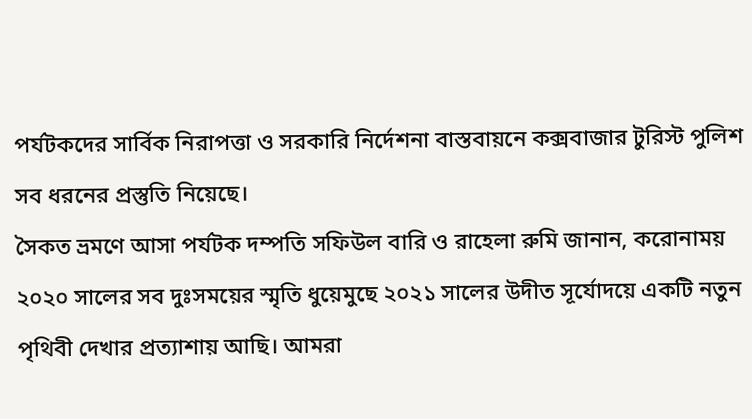পর্যটকদের সার্বিক নিরাপত্তা ও সরকারি নির্দেশনা বাস্তবায়নে কক্সবাজার টুরিস্ট পুলিশ সব ধরনের প্রস্তুতি নিয়েছে।
সৈকত ভ্রমণে আসা পর্যটক দম্পতি সফিউল বারি ও রাহেলা রুমি জানান, করোনাময় ২০২০ সালের সব দুঃসময়ের স্মৃতি ধুয়েমুছে ২০২১ সালের উদীত সূর্যোদয়ে একটি নতুন পৃথিবী দেখার প্রত্যাশায় আছি। আমরা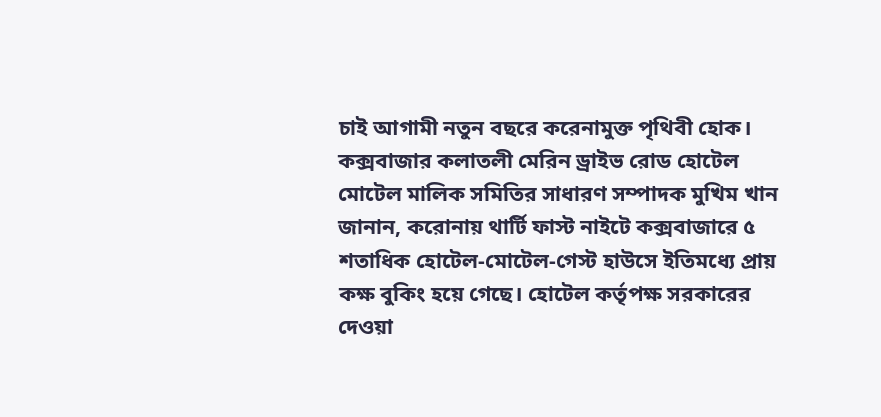চাই আগামী নতুন বছরে করেনামুক্ত পৃথিবী হোক।
কক্সবাজার কলাতলী মেরিন ড্রাইভ রোড হোটেল মোটেল মালিক সমিতির সাধারণ সম্পাদক মুখিম খান জানান, করোনায় থার্টি ফাস্ট নাইটে কক্সবাজারে ৫ শতাধিক হোটেল-মোটেল-গেস্ট হাউসে ইতিমধ্যে প্রায় কক্ষ বুকিং হয়ে গেছে। হোটেল কর্তৃপক্ষ সরকারের দেওয়া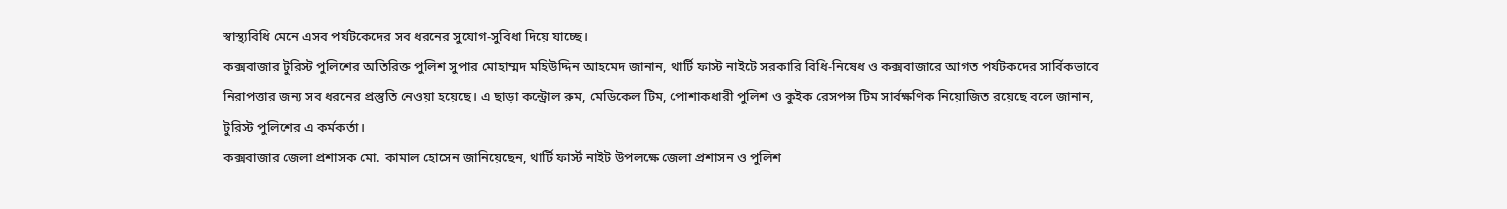স্বাস্থ্যবিধি মেনে এসব পর্যটকেদের সব ধরনের সুযোগ-সুবিধা দিয়ে যাচ্ছে।
কক্সবাজার টুরিস্ট পুলিশের অতিরিক্ত পুলিশ সুপার মোহাম্মদ মহিউদ্দিন আহমেদ জানান, থার্টি ফাস্ট নাইটে সরকারি বিধি-নিষেধ ও কক্সবাজারে আগত পর্যটকদের সার্বিকভাবে নিরাপত্তার জন্য সব ধরনের প্রস্তুতি নেওয়া হয়েছে। এ ছাড়া কন্ট্রোল রুম, মেডিকেল টিম, পোশাকধারী পুলিশ ও কুইক রেসপন্স টিম সার্বক্ষণিক নিয়োজিত রয়েছে বলে জানান, টুরিস্ট পুলিশের এ কর্মকর্তা।
কক্সবাজার জেলা প্রশাসক মো. কামাল হোসেন জানিয়েছেন, থার্টি ফার্স্ট নাইট উপলক্ষে জেলা প্রশাসন ও পুলিশ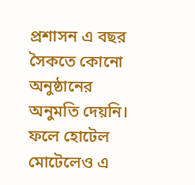প্রশাসন এ বছর সৈকতে কোনো অনুষ্ঠানের অনুমতি দেয়নি। ফলে হোটেল মোটেলেও এ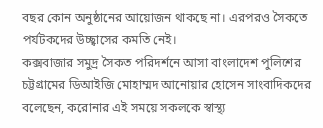বছর কোন অনুষ্ঠানের আয়োজন থাকছে না। এরপরও সৈকতে পর্যটকদের উচ্ছ্বাসের কমতি নেই।
কক্সবাজার সমুদ্র সৈকত পরিদর্শনে আসা বাংলাদেশ পুলিশের চট্টগ্রামের ডিআইজি মোহাম্মদ আনোয়ার হোসেন সাংবাদিকদের বলেছেন, করোনার এই সময়ে সকলকে স্বাস্থ্য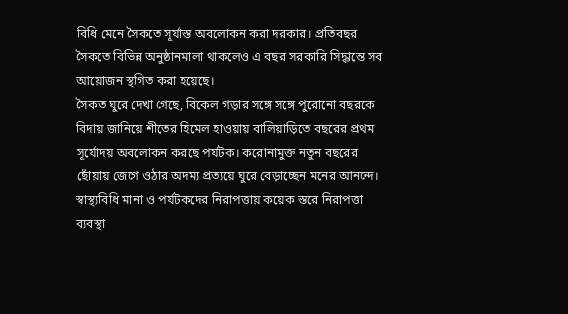বিধি মেনে সৈকতে সূর্যাস্ত অবলোকন করা দরকার। প্রতিবছর সৈকতে বিভিন্ন অনুষ্ঠানমালা থাকলেও এ বছর সরকারি সিদ্ধান্তে সব আয়োজন স্থগিত করা হয়েছে।
সৈকত ঘুরে দেখা গেছে, বিকেল গড়ার সঙ্গে সঙ্গে পুরোনো বছরকে বিদায় জানিয়ে শীতের হিমেল হাওয়ায় বালিয়াড়িতে বছরের প্রথম সূর্যোদয় অবলোকন করছে পর্যটক। করোনামুক্ত নতুন বছরের ছোঁয়ায় জেগে ওঠার অদম্য প্রত্যয়ে ঘুরে বেড়াচ্ছেন মনের আনন্দে। স্বাস্থ্যবিধি মানা ও পর্যটকদের নিরাপত্তায় কয়েক স্তরে নিরাপত্তা ব্যবস্থা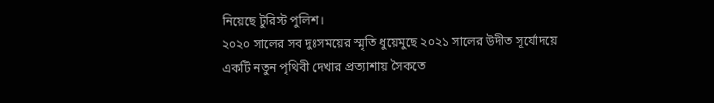নিয়েছে টুরিস্ট পুলিশ।
২০২০ সালের সব দুঃসময়ের স্মৃতি ধুয়েমুছে ২০২১ সালের উদীত সূর্যোদয়ে একটি নতুন পৃথিবী দেখার প্রত্যাশায় সৈকতে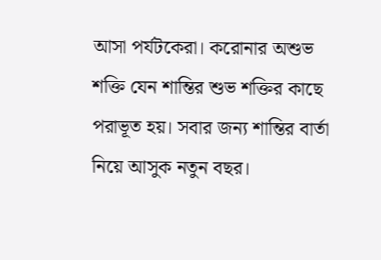আসা পর্যটকেরা। করোনার অশুভ শক্তি যেন শান্তির শুভ শক্তির কাছে পরাভূত হয়। সবার জন্য শান্তির বার্তা নিয়ে আসুক নতুন বছর।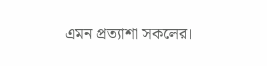এমন প্রত্যাশা সকলের।